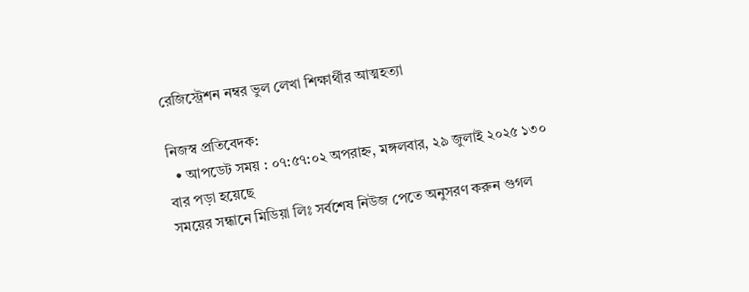রেজিস্ট্রেশন নম্বর ভুল লেখা শিক্ষার্থীর আত্মহত্যা

নিজস্ব প্রতিবেদক:
  • আপডেট সময় : ০৭:৫৭:০২ অপরাহ্ন, মঙ্গলবার, ২৯ জুলাই ২০২৫ ১৩০ বার পড়া হয়েছে
সময়ের সন্ধানে মিডিয়া লিঃ সর্বশেষ নিউজ পেতে অনুসরণ করুন গুগল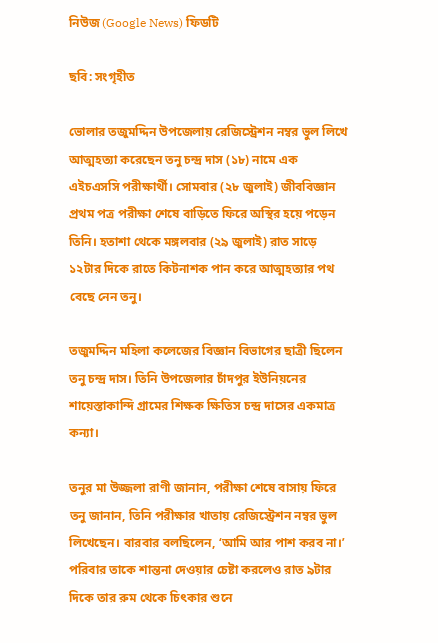নিউজ (Google News) ফিডটি

ছবি: সংগৃহীত

ভোলার তজুমদ্দিন উপজেলায় রেজিস্ট্রেশন নম্বর ভুল লিখে আত্মহত্যা করেছেন তনু চন্দ্র দাস (১৮) নামে এক এইচএসসি পরীক্ষার্থী। সোমবার (২৮ জুলাই) জীববিজ্ঞান প্রথম পত্র পরীক্ষা শেষে বাড়িতে ফিরে অস্থির হয়ে পড়েন তিনি। হতাশা থেকে মঙ্গলবার (২৯ জুলাই) রাত সাড়ে ১২টার দিকে রাতে কিটনাশক পান করে আত্মহত্যার পথ বেছে নেন তনু।

তজুমদ্দিন মহিলা কলেজের বিজ্ঞান বিভাগের ছাত্রী ছিলেন তনু চন্দ্র দাস। তিনি উপজেলার চাঁদপুর ইউনিয়নের শায়েস্তাকান্দি গ্রামের শিক্ষক ক্ষিতিস চন্দ্র দাসের একমাত্র কন্যা।

তনুর মা উজ্জলা রাণী জানান, পরীক্ষা শেষে বাসায় ফিরে তনু জানান, তিনি পরীক্ষার খাতায় রেজিস্ট্রেশন নম্বর ভুল লিখেছেন। বারবার বলছিলেন, ‘আমি আর পাশ করব না।’ পরিবার তাকে শান্তনা দেওয়ার চেষ্টা করলেও রাত ৯টার দিকে তার রুম থেকে চিৎকার শুনে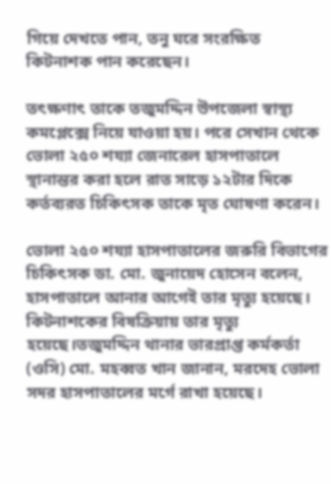গিয়ে দেখতে পান, তনু ঘরে সংরক্ষিত কিটনাশক পান করেছেন।

তৎক্ষণাৎ তাকে তজুমদ্দিন উপজেলা স্বাস্থ্য কমপ্লেক্সে নিয়ে যাওয়া হয়। পরে সেখান থেকে ভোলা ২৫০ শয্যা জেনারেল হাসপাতালে স্থানান্তর করা হলে রাত সাড়ে ১২টার দিকে কর্তব্যরত চিকিৎসক তাকে মৃত ঘোষণা করেন।

ভোলা ২৫০ শয্যা হাসপাতালের জরুরি বিভাগের চিকিৎসক ডা. মো. জুনায়েদ হোসেন বলেন, হাসপাতালে আনার আগেই তার মৃত্যু হয়েছে। কিটনাশকের বিষক্রিয়ায় তার মৃত্যু হয়েছে।তজুমদ্দিন থানার ভারপ্রাপ্ত কর্মকর্তা (ওসি) মো. মহব্বত খান জানান, মরদেহ ভোলা সদর হাসপাতালের মর্গে রাখা হয়েছে।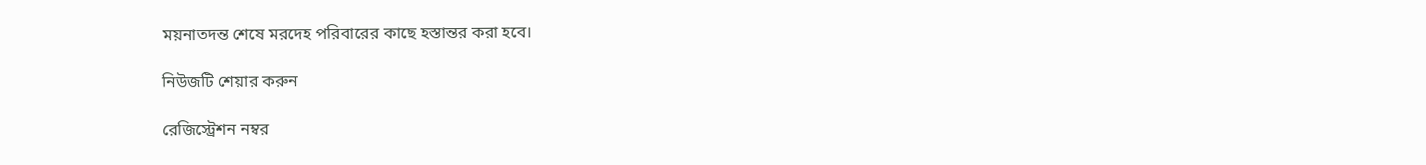ময়নাতদন্ত শেষে মরদেহ পরিবারের কাছে হস্তান্তর করা হবে।

নিউজটি শেয়ার করুন

রেজিস্ট্রেশন নম্বর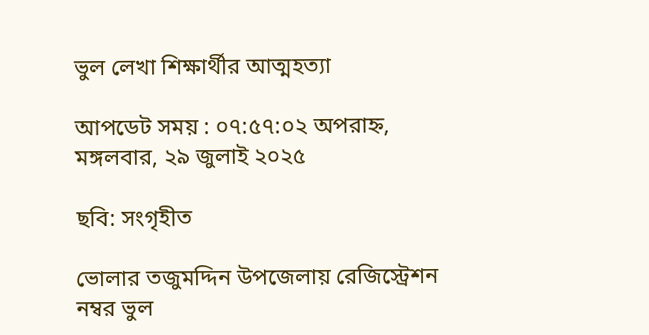ভুল লেখা শিক্ষার্থীর আত্মহত্যা

আপডেট সময় : ০৭:৫৭:০২ অপরাহ্ন, মঙ্গলবার, ২৯ জুলাই ২০২৫

ছবি: সংগৃহীত

ভোলার তজুমদ্দিন উপজেলায় রেজিস্ট্রেশন নম্বর ভুল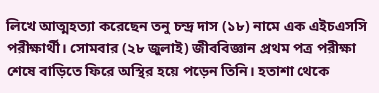লিখে আত্মহত্যা করেছেন তনু চন্দ্র দাস (১৮) নামে এক এইচএসসি পরীক্ষার্থী। সোমবার (২৮ জুলাই) জীববিজ্ঞান প্রথম পত্র পরীক্ষা শেষে বাড়িতে ফিরে অস্থির হয়ে পড়েন তিনি। হতাশা থেকে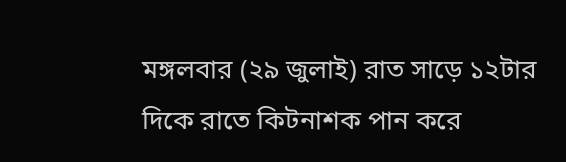মঙ্গলবার (২৯ জুলাই) রাত সাড়ে ১২টার দিকে রাতে কিটনাশক পান করে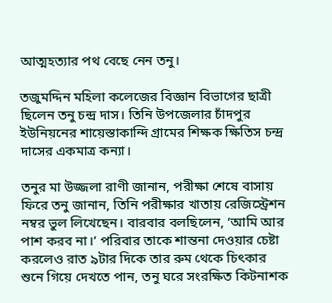আত্মহত্যার পথ বেছে নেন তনু।

তজুমদ্দিন মহিলা কলেজের বিজ্ঞান বিভাগের ছাত্রী ছিলেন তনু চন্দ্র দাস। তিনি উপজেলার চাঁদপুর ইউনিয়নের শায়েস্তাকান্দি গ্রামের শিক্ষক ক্ষিতিস চন্দ্র দাসের একমাত্র কন্যা।

তনুর মা উজ্জলা রাণী জানান, পরীক্ষা শেষে বাসায় ফিরে তনু জানান, তিনি পরীক্ষার খাতায় রেজিস্ট্রেশন নম্বর ভুল লিখেছেন। বারবার বলছিলেন, ‘আমি আর পাশ করব না।’ পরিবার তাকে শান্তনা দেওয়ার চেষ্টা করলেও রাত ৯টার দিকে তার রুম থেকে চিৎকার শুনে গিয়ে দেখতে পান, তনু ঘরে সংরক্ষিত কিটনাশক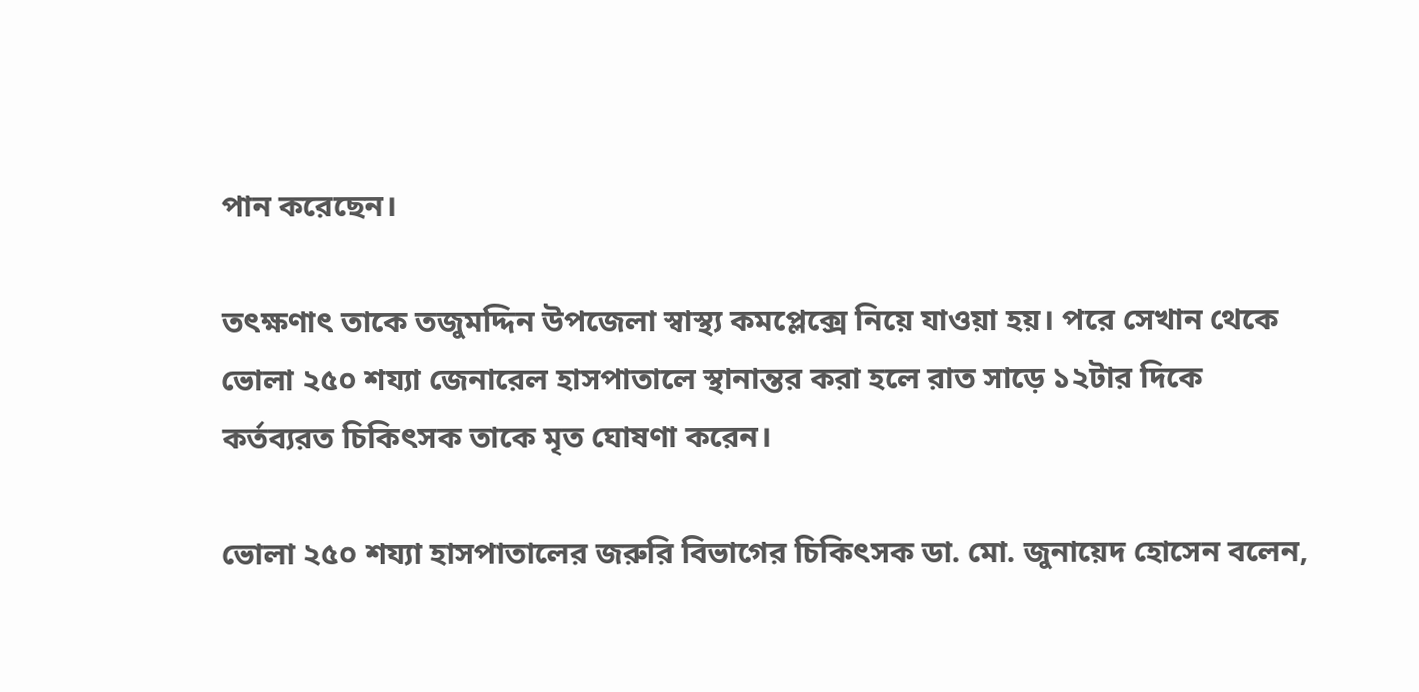পান করেছেন।

তৎক্ষণাৎ তাকে তজুমদ্দিন উপজেলা স্বাস্থ্য কমপ্লেক্সে নিয়ে যাওয়া হয়। পরে সেখান থেকে ভোলা ২৫০ শয্যা জেনারেল হাসপাতালে স্থানান্তর করা হলে রাত সাড়ে ১২টার দিকে কর্তব্যরত চিকিৎসক তাকে মৃত ঘোষণা করেন।

ভোলা ২৫০ শয্যা হাসপাতালের জরুরি বিভাগের চিকিৎসক ডা. মো. জুনায়েদ হোসেন বলেন,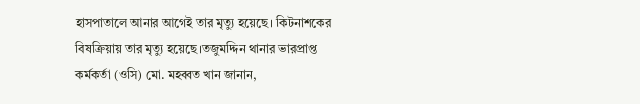হাসপাতালে আনার আগেই তার মৃত্যু হয়েছে। কিটনাশকের বিষক্রিয়ায় তার মৃত্যু হয়েছে।তজুমদ্দিন থানার ভারপ্রাপ্ত কর্মকর্তা (ওসি) মো. মহব্বত খান জানান,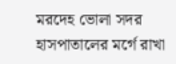মরদেহ ভোলা সদর হাসপাতালের মর্গে রাখা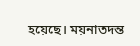হয়েছে। ময়নাতদন্ত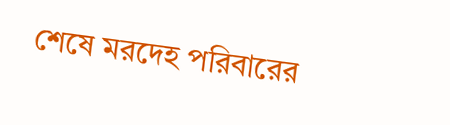শেষে মরদেহ পরিবারের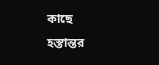কাছে হস্তান্তর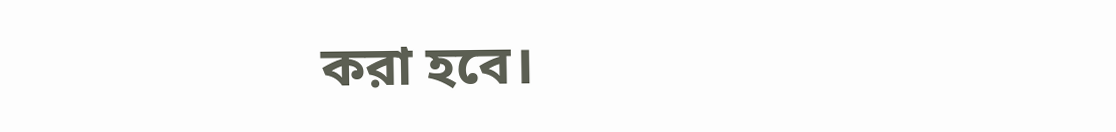করা হবে।